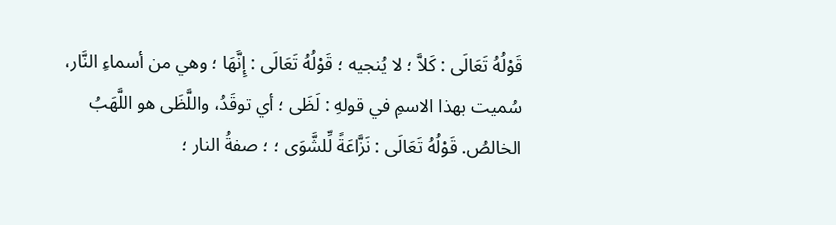قَوْلُهُ تَعَالَى : كَلاَّ ؛ لا يُنجيه ؛ قَوْلُهُ تَعَالَى : إِنَّهَا ؛ وهي من أسماءِ النَّار، سُميت بهذا الاسمِ في قولهِ : لَظَى ؛ أي توقَدُ، واللَّظَى هو اللَّهَبُ الخالصُ. قَوْلُهُ تَعَالَى : نَزَّاعَةً لِّلشَّوَى ؛ ؛ صفةُ النار ؛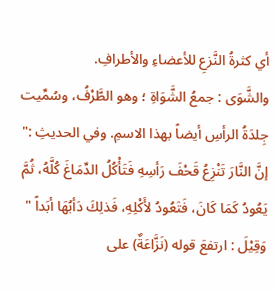أي كثرةُ النَّزعِ للأعضاءِ والأطرافِ.
والشَّوَى : جمعُ الشَّوَاةِ ؛ وهو الطَّرْفُ، وسُمِّيت جِلدَةُ الرأسِ أيضاً بهذا الاسمِ. وفي الحديثِ :" إنَّ النَّارَ تَنْزِعُ قَحْفَ رَأسِهِ فَتَأْكُلُ الدِّمَاغَ كُلَّهُ، ثُمَّ يَعُودُ كَمَا كَانَ، فَتَعُودُ لأَكْلِهِ، فَذلِكَ دَأبُهَا أبَداً " وَقِيْلَ : ارتفعَ قوله (نَزَّاعَةٌ) على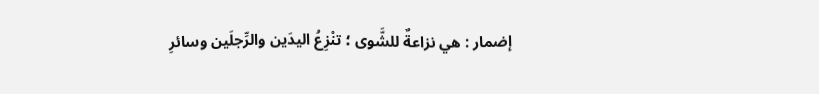إضمار : هي نزاعةٌ للشَّوى ؛ تنْزِعُ اليدَين والرِّجلَين وسائرِ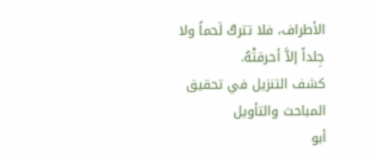الأطراف، فلا تتركُ لَحماً ولا جِلداً إلاَّ أحرقتْهُ.
كشف التنزيل في تحقيق المباحث والتأويل
أبو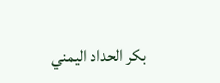بكر الحداد اليمني